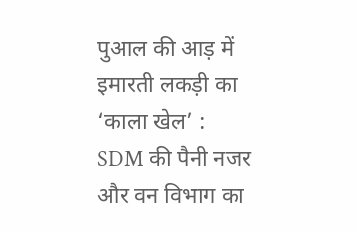पुआल की आड़ में इमारती लकड़ी का ‘काला खेल’ : SDM की पैनी नजर और वन विभाग का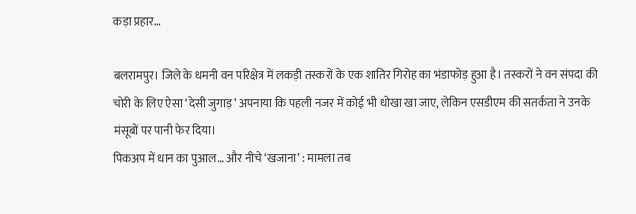कड़ा प्रहार…

बलरामपुर। जिले के धमनी वन परिक्षेत्र में लकड़ी तस्करों के एक शातिर गिरोह का भंडाफोड़ हुआ है। तस्करों ने वन संपदा की चोरी के लिए ऐसा ‘देसी जुगाड़’ अपनाया कि पहली नजर में कोई भी धोखा खा जाए, लेकिन एसडीएम की सतर्कता ने उनके मंसूबों पर पानी फेर दिया।
पिकअप में धान का पुआल… और नीचे ‘खजाना’ : मामला तब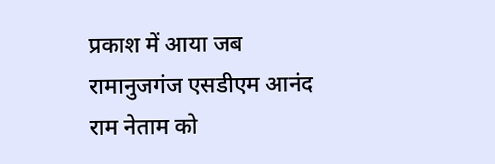प्रकाश में आया जब रामानुजगंज एसडीएम आनंद राम नेताम को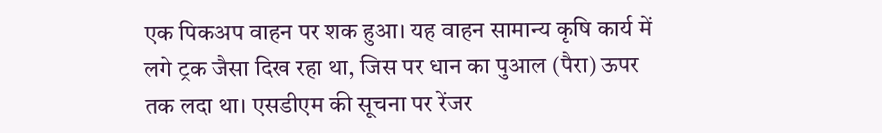एक पिकअप वाहन पर शक हुआ। यह वाहन सामान्य कृषि कार्य में लगे ट्रक जैसा दिख रहा था, जिस पर धान का पुआल (पैरा) ऊपर तक लदा था। एसडीएम की सूचना पर रेंजर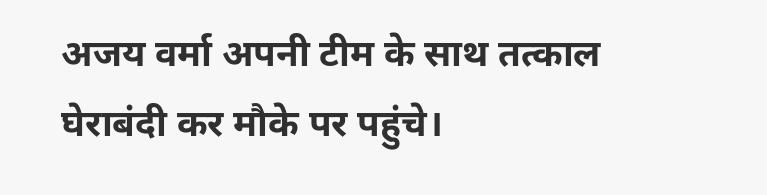अजय वर्मा अपनी टीम के साथ तत्काल घेराबंदी कर मौके पर पहुंचे।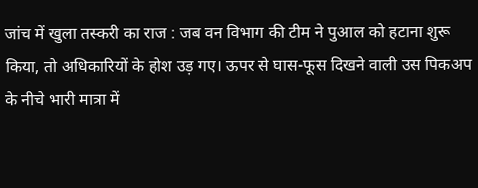जांच में खुला तस्करी का राज : जब वन विभाग की टीम ने पुआल को हटाना शुरू किया, तो अधिकारियों के होश उड़ गए। ऊपर से घास-फूस दिखने वाली उस पिकअप के नीचे भारी मात्रा में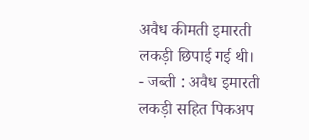अवैध कीमती इमारती लकड़ी छिपाई गई थी।
- जब्ती : अवैध इमारती लकड़ी सहित पिकअप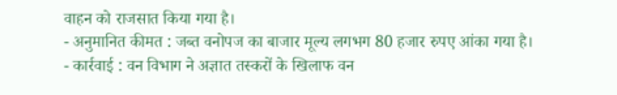वाहन को राजसात किया गया है।
- अनुमानित कीमत : जब्त वनोपज का बाजार मूल्य लगभग 80 हजार रुपए आंका गया है।
- कार्रवाई : वन विभाग ने अज्ञात तस्करों के खिलाफ वन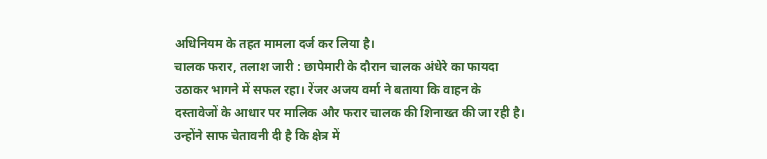अधिनियम के तहत मामला दर्ज कर लिया है।
चालक फरार, तलाश जारी : छापेमारी के दौरान चालक अंधेरे का फायदा उठाकर भागने में सफल रहा। रेंजर अजय वर्मा ने बताया कि वाहन के दस्तावेजों के आधार पर मालिक और फरार चालक की शिनाख्त की जा रही है। उन्होंने साफ चेतावनी दी है कि क्षेत्र में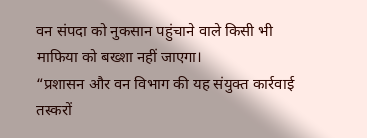वन संपदा को नुकसान पहुंचाने वाले किसी भी माफिया को बख्शा नहीं जाएगा।
“प्रशासन और वन विभाग की यह संयुक्त कार्रवाई तस्करों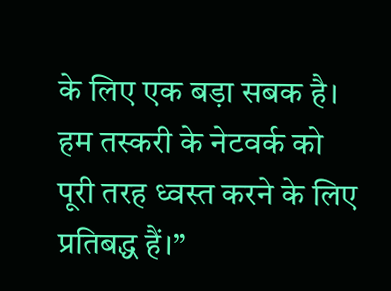के लिए एक बड़ा सबक है। हम तस्करी के नेटवर्क को पूरी तरह ध्वस्त करने के लिए प्रतिबद्ध हैं।”